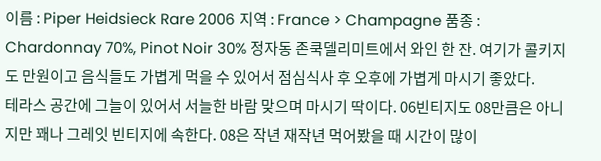이름 : Piper Heidsieck Rare 2006 지역 : France > Champagne 품종 : Chardonnay 70%, Pinot Noir 30% 정자동 존쿡델리미트에서 와인 한 잔. 여기가 콜키지도 만원이고 음식들도 가볍게 먹을 수 있어서 점심식사 후 오후에 가볍게 마시기 좋았다.
테라스 공간에 그늘이 있어서 서늘한 바람 맞으며 마시기 딱이다. 06빈티지도 08만큼은 아니지만 꽤나 그레잇 빈티지에 속한다. 08은 작년 재작년 먹어봤을 때 시간이 많이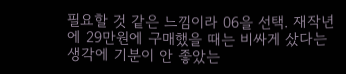필요할 것 같은 느낌이라 06을 선택. 재작년에 29만원에 구매했을 때는 비싸게 샀다는 생각에 기분이 안 좋았는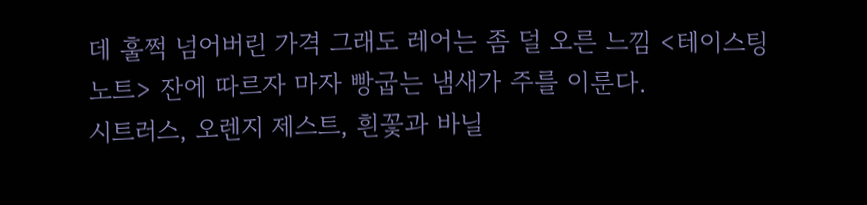데 훌쩍 넘어버린 가격 그래도 레어는 좀 덜 오른 느낌 <테이스팅 노트> 잔에 따르자 마자 빵굽는 냄새가 주를 이룬다.
시트러스, 오렌지 제스트, 흰꽃과 바닐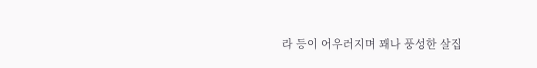라 등이 어우러지며 꽤나 풍성한 살집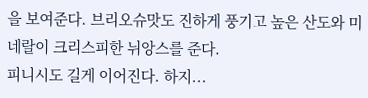을 보여준다. 브리오슈맛도 진하게 풍기고 높은 산도와 미네랄이 크리스피한 뉘앙스를 준다.
피니시도 길게 이어진다. 하지...